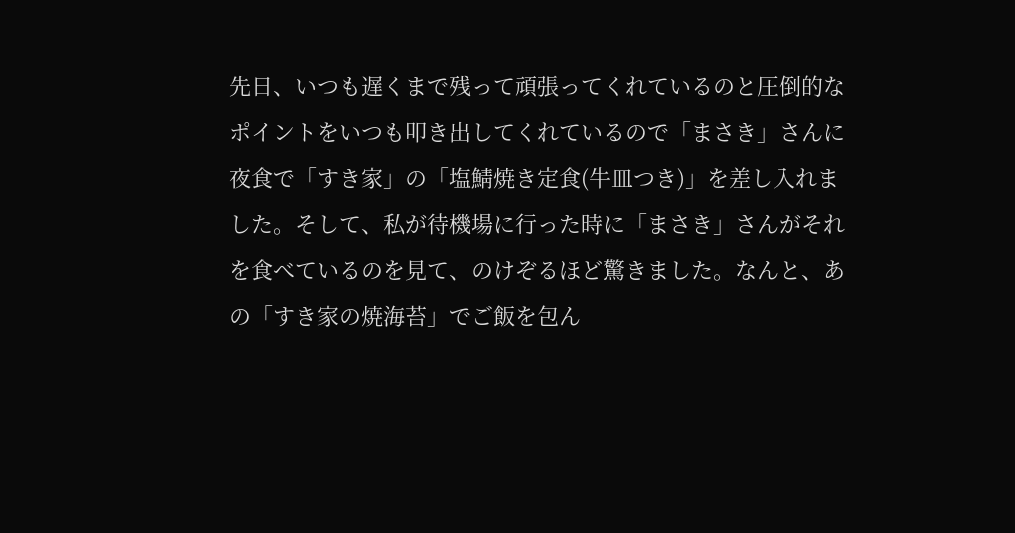先日、いつも遅くまで残って頑張ってくれているのと圧倒的なポイントをいつも叩き出してくれているので「まさき」さんに夜食で「すき家」の「塩鯖焼き定食(牛皿つき)」を差し入れました。そして、私が待機場に行った時に「まさき」さんがそれを食べているのを見て、のけぞるほど驚きました。なんと、あの「すき家の焼海苔」でご飯を包ん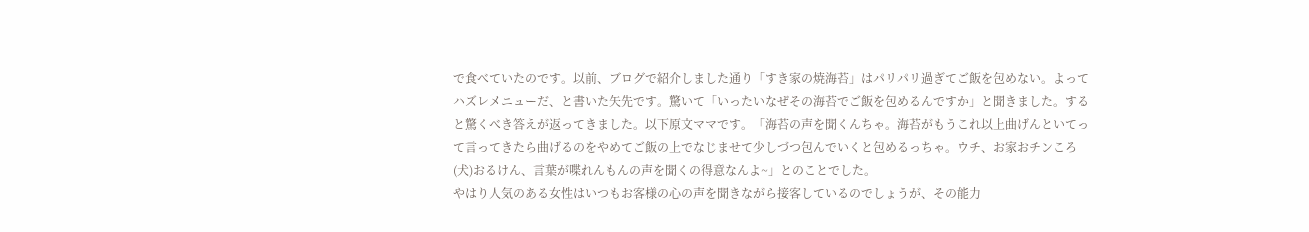で食べていたのです。以前、ブログで紹介しました通り「すき家の焼海苔」はパリパリ過ぎてご飯を包めない。よってハズレメニューだ、と書いた矢先です。驚いて「いったいなぜその海苔でご飯を包めるんですか」と聞きました。すると驚くべき答えが返ってきました。以下原文ママです。「海苔の声を聞くんちゃ。海苔がもうこれ以上曲げんといてって言ってきたら曲げるのをやめてご飯の上でなじませて少しづつ包んでいくと包めるっちゃ。ウチ、お家おチンころ(犬)おるけん、言葉が喋れんもんの声を聞くの得意なんよ~」とのことでした。
やはり人気のある女性はいつもお客様の心の声を聞きながら接客しているのでしょうが、その能力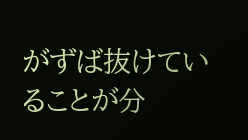がずば抜けていることが分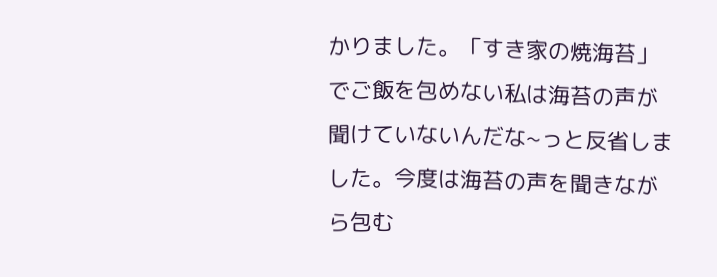かりました。「すき家の焼海苔」でご飯を包めない私は海苔の声が聞けていないんだな~っと反省しました。今度は海苔の声を聞きながら包む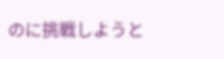のに挑戦しようと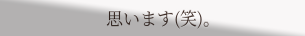思います(笑)。